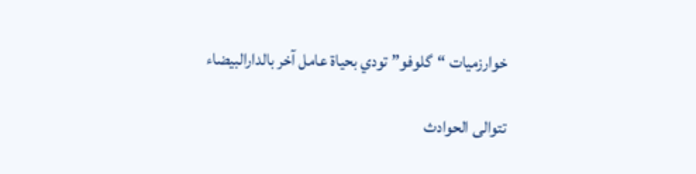خوارزميات “گلوفو” تودي بحياة عامل آخر بالدارالبيضاء

تتوالى الحوادث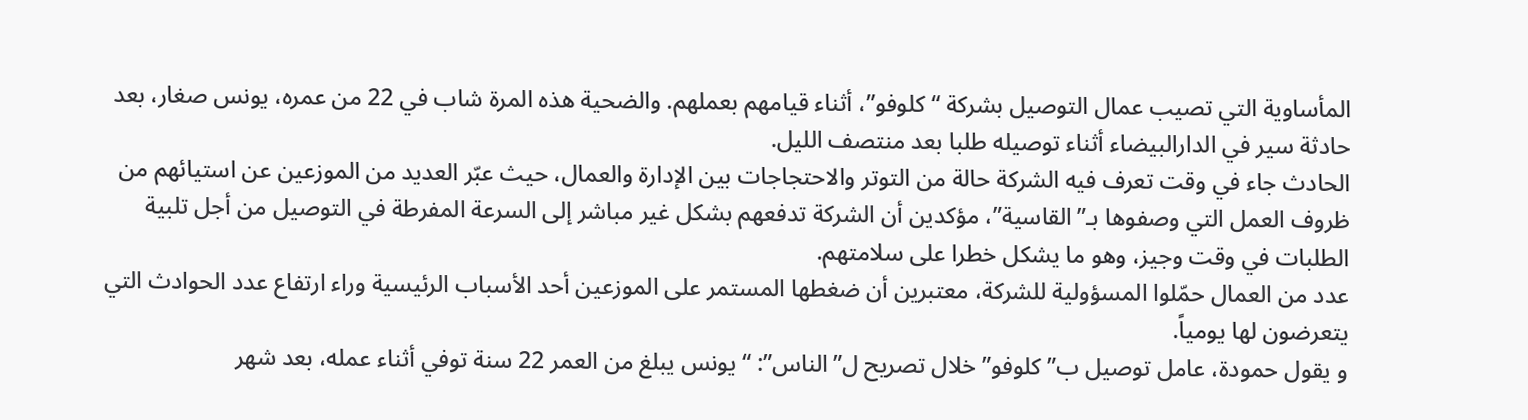المأساوية التي تصيب عمال التوصيل بشركة “كلوفو”، أثناء قيامهم بعملهم. والضحية هذه المرة شاب في 22 من عمره، يونس صغار، بعد حادثة سير في الدارالبيضاء أثناء توصيله طلبا بعد منتصف الليل.
الحادث جاء في وقت تعرف فيه الشركة حالة من التوتر والاحتجاجات بين الإدارة والعمال، حيث عبّر العديد من الموزعين عن استيائهم من ظروف العمل التي وصفوها بـ”القاسية”، مؤكدين أن الشركة تدفعهم بشكل غير مباشر إلى السرعة المفرطة في التوصيل من أجل تلبية الطلبات في وقت وجيز، وهو ما يشكل خطرا على سلامتهم.
عدد من العمال حمّلوا المسؤولية للشركة، معتبرين أن ضغطها المستمر على الموزعين أحد الأسباب الرئيسية وراء ارتفاع عدد الحوادث التي يتعرضون لها يومياً.
و يقول حمودة، عامل توصيل ب”كلوفو” خلال تصريح ل”الناس”: “يونس يبلغ من العمر 22 سنة توفي أثناء عمله، بعد شهر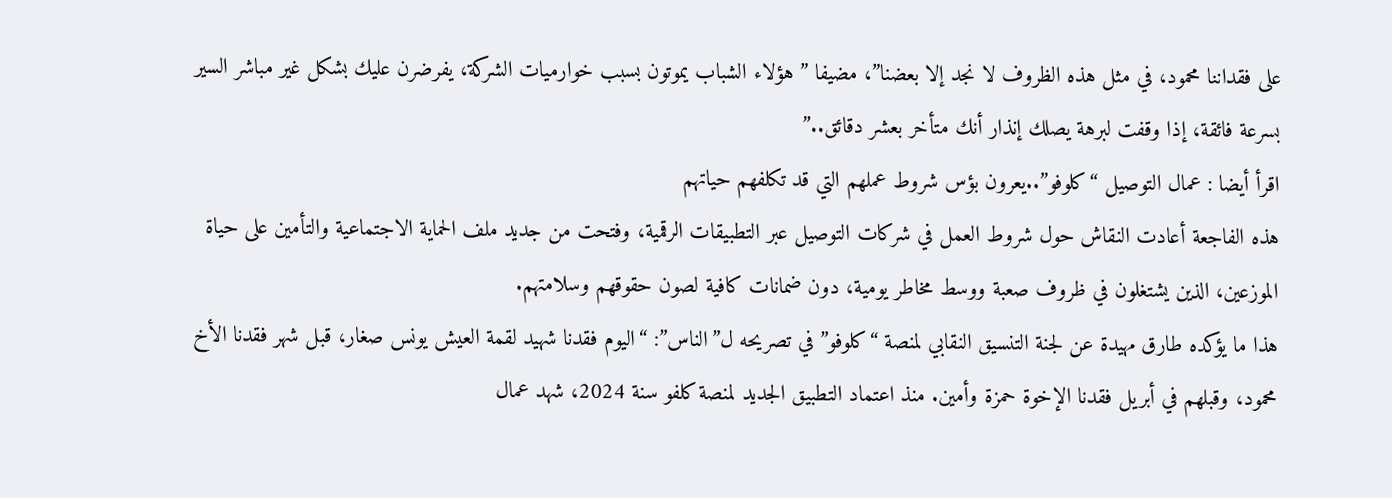على فقداننا محمود، في مثل هذه الظروف لا نجد إلا بعضنا”، مضيفا ” هؤلاء الشباب يموتون بسبب خوارميات الشركة، يفرضرن عليك بشكل غير مباشر السير بسرعة فائقة، إذا وقفت لبرهة يصلك إنذار أنك متأخر بعشر دقائق..”
اقرأ أيضا : عمال التوصيل “كلوفو”..يعرون بؤس شروط عملهم التي قد تكلفهم حياتهم
هذه الفاجعة أعادت النقاش حول شروط العمل في شركات التوصيل عبر التطبيقات الرقمية، وفتحت من جديد ملف الحماية الاجتماعية والتأمين على حياة الموزعين، الذين يشتغلون في ظروف صعبة ووسط مخاطر يومية، دون ضمانات كافية لصون حقوقهم وسلامتهم.
هذا ما يؤكده طارق مهيدة عن لجنة التنسيق النقابي لمنصة “كلوفو” في تصريحه ل”الناس”: “اليوم فقدنا شهيد لقمة العيش يونس صغار، قبل شهر فقدنا الأخ محمود، وقبلهم في أبريل فقدنا الإخوة حمزة وأمين. منذ اعتماد التطبيق الجديد لمنصة كلفو سنة 2024، شهد عمال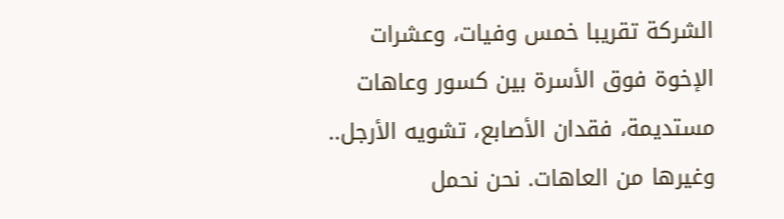الشركة تقريبا خمس وفيات، وعشرات الإخوة فوق الأسرة بين كسور وعاهات مستديمة، فقدان الأصابع، تشويه الأرجل.. وغيرها من العاهات. نحن نحمل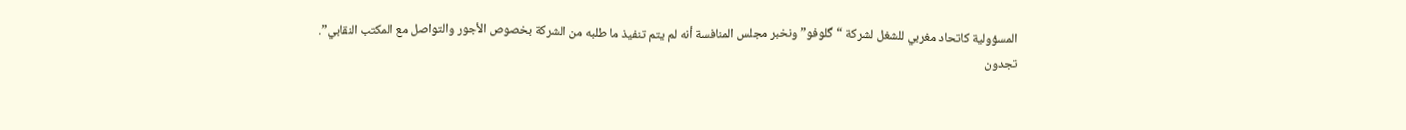المسؤولية كاتحاد مغربي للشغل لشركة “گلوفو” ونخبر مجلس المنافسة أنه لم يتم تنفيذ ما طلبه من الشركة بخصوص الأجور والتواصل مع المكتب النقابي”.
تجدون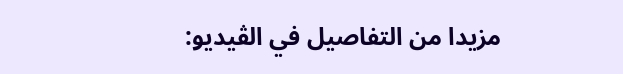مزيدا من التفاصيل في الڤيديو: